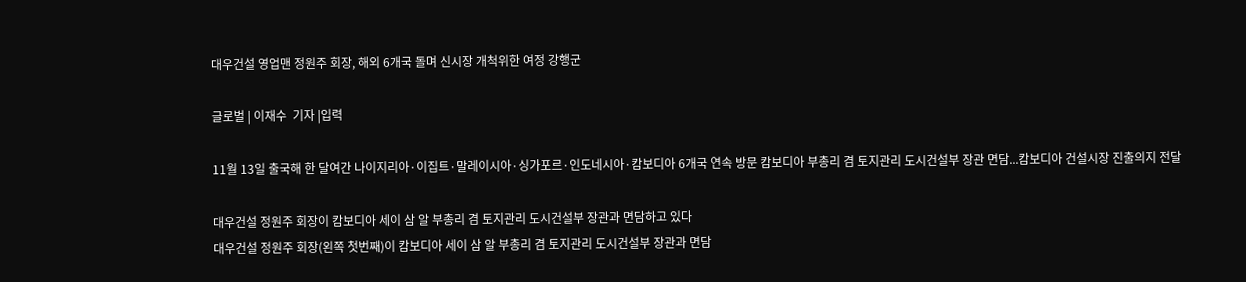대우건설 영업맨 정원주 회장, 해외 6개국 돌며 신시장 개척위한 여정 강행군

글로벌 | 이재수  기자 |입력

11월 13일 출국해 한 달여간 나이지리아·이집트·말레이시아·싱가포르·인도네시아·캄보디아 6개국 연속 방문 캄보디아 부총리 겸 토지관리 도시건설부 장관 면담...캄보디아 건설시장 진출의지 전달

대우건설 정원주 회장이 캄보디아 세이 삼 알 부총리 겸 토지관리 도시건설부 장관과 면담하고 있다
대우건설 정원주 회장(왼쪽 첫번째)이 캄보디아 세이 삼 알 부총리 겸 토지관리 도시건설부 장관과 면담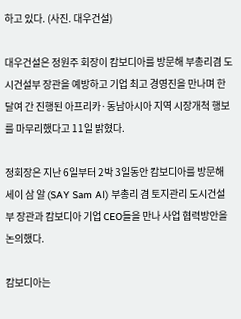하고 있다. (사진. 대우건설)

대우건설은 정원주 회장이 캄보디아를 방문해 부총리겸 도시건설부 장관을 예방하고 기업 최고 경영진을 만나며 한달여 간 진행된 아프리카·동남아시아 지역 시장개척 행보를 마무리했다고 11일 밝혔다.

정회장은 지난 6일부터 2박 3일동안 캄보디아를 방문해 세이 삼 알 (SAY Sam Al) 부총리 겸 토지관리 도시건설부 장관과 캄보디아 기업 CEO들을 만나 사업 협력방안을 논의했다.

캄보디아는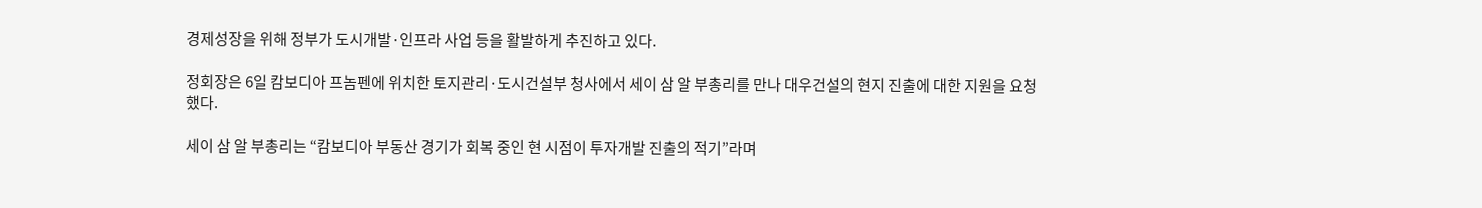경제성장을 위해 정부가 도시개발·인프라 사업 등을 활발하게 추진하고 있다.

정회장은 6일 캄보디아 프놈펜에 위치한 토지관리·도시건설부 청사에서 세이 삼 알 부총리를 만나 대우건설의 현지 진출에 대한 지원을 요청했다.

세이 삼 알 부총리는 “캄보디아 부동산 경기가 회복 중인 현 시점이 투자개발 진출의 적기”라며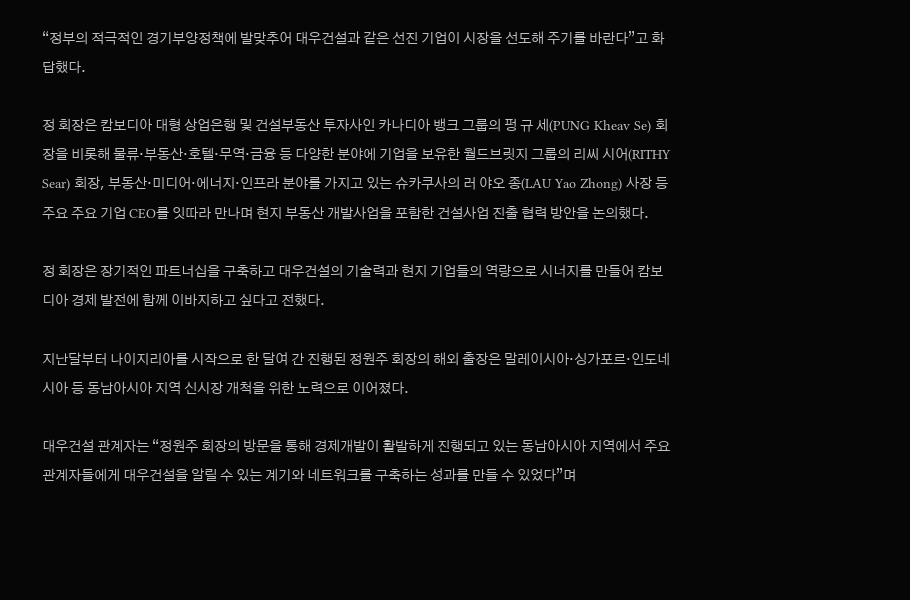“정부의 적극적인 경기부양정책에 발맞추어 대우건설과 같은 선진 기업이 시장을 선도해 주기를 바란다”고 화답했다.

정 회장은 캄보디아 대형 상업은행 및 건설부동산 투자사인 카나디아 뱅크 그룹의 펑 규 세(PUNG Kheav Se) 회장을 비롯해 물류·부동산·호텔·무역·금융 등 다양한 분야에 기업을 보유한 월드브릿지 그룹의 리씨 시어(RITHY Sear) 회장, 부동산·미디어·에너지·인프라 분야를 가지고 있는 슈카쿠사의 러 야오 종(LAU Yao Zhong) 사장 등 주요 주요 기업 CEO를 잇따라 만나며 현지 부동산 개발사업을 포함한 건설사업 진출 협력 방안을 논의했다.

정 회장은 장기적인 파트너십을 구축하고 대우건설의 기술력과 현지 기업들의 역량으로 시너지를 만들어 캄보디아 경제 발전에 함께 이바지하고 싶다고 전했다.

지난달부터 나이지리아를 시작으로 한 달여 간 진행된 정원주 회장의 해외 출장은 말레이시아·싱가포르·인도네시아 등 동남아시아 지역 신시장 개척을 위한 노력으로 이어졌다.

대우건설 관계자는 “정원주 회장의 방문을 통해 경제개발이 활발하게 진행되고 있는 동남아시아 지역에서 주요 관계자들에게 대우건설을 알릴 수 있는 계기와 네트워크를 구축하는 성과를 만들 수 있었다”며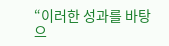“이러한 성과를 바탕으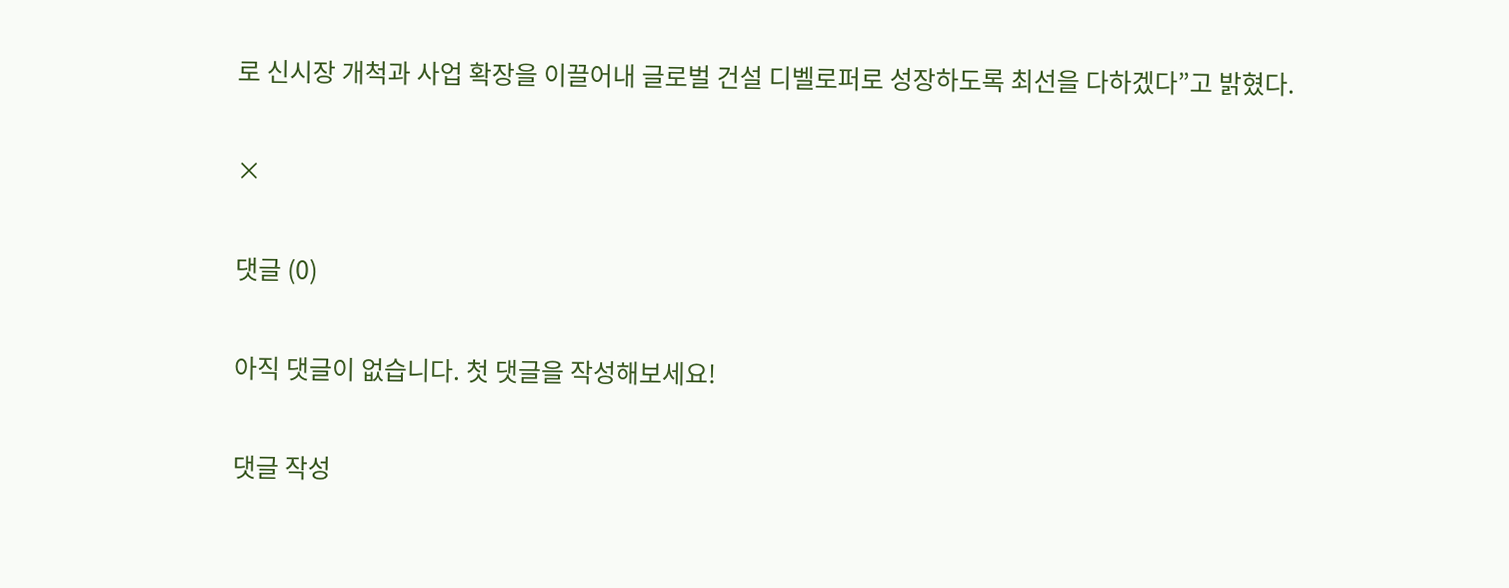로 신시장 개척과 사업 확장을 이끌어내 글로벌 건설 디벨로퍼로 성장하도록 최선을 다하겠다”고 밝혔다.

×

댓글 (0)

아직 댓글이 없습니다. 첫 댓글을 작성해보세요!

댓글 작성